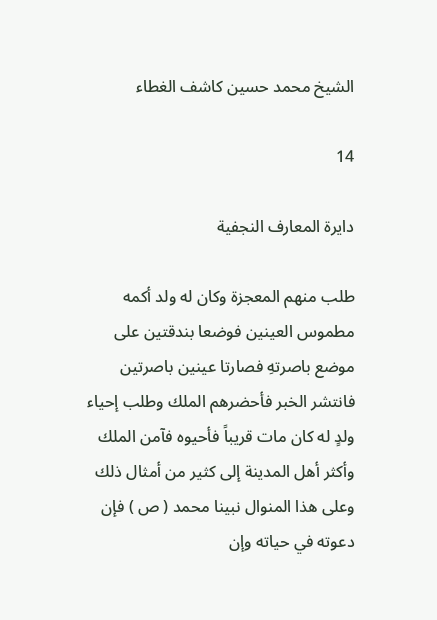الشيخ محمد حسين كاشف الغطاء

14

دايرة المعارف النجفية

طلب منهم المعجزة وكان له ولد أكمه مطموس العينين فوضعا بندقتين على موضع باصرتهِ فصارتا عينين باصرتين فانتشر الخبر فأحضرهم الملك وطلب إحياء ولدٍ له كان مات قريباً فأحيوه فآمن الملك وأكثر أهل المدينة إلى كثير من أمثال ذلك وعلى هذا المنوال نبينا محمد ( ص ) فإن دعوته في حياته وإن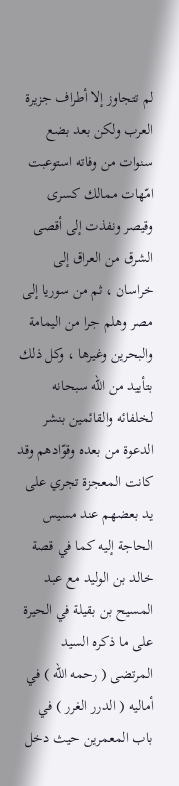لم تتجاوز إلا أطراف جزيرة العرب ولكن بعد بضع سنوات من وفاته استوعبت امّهات ممالك كسرى وقيصر ونفذت إلى أقصى الشرق من العراق إلى خراسان ، ثم من سوريا إلى مصر وهلم جرا من اليمامة والبحرين وغيرها ، وكل ذلك بتأييد من الله سبحانه لخلفائه والقائمين بنشر الدعوة من بعده وقوّادهم وقد كانت المعجزة تجري على يد بعضهم عند مسيس الحاجة إليه كما في قصة خالد بن الوليد مع عبد المسيح بن بقيلة في الحيرة على ما ذكره السيد المرتضى ( رحمه الله ) في أماليه ( الدرر الغرر ) في باب المعمرين حيث دخل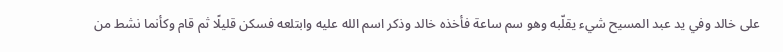على خالد وفي يد عبد المسيح شيء يقلّبه وهو سم ساعة فأخذه خالد وذكر اسم الله عليه وابتلعه فسكن قليلًا ثم قام وكأنما نشط من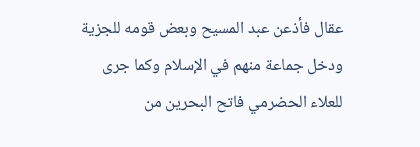عقال فأذعن عبد المسيح وبعض قومه للجزية ودخل جماعة منهم في الإسلام وكما جرى للعلاء الحضرمي فاتح البحرين من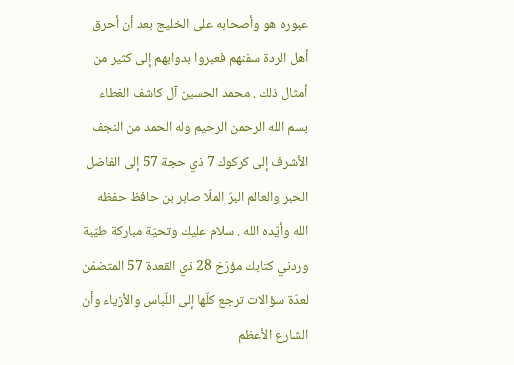عبوره هو وأصحابه على الخليج بعد أن أحرق أهل الردة سفنهم فعبروا بدوابهم إلى كثير من أمثال ذلك . محمد الحسين آل كاشف الغطاء بسم الله الرحمن الرحيم وله الحمد من النجف الأشرف إلى كركوك 7 ذي حجة 57 إلى الفاضل الحبر والعالم البرّ الملّا صابر بن حافظ حفظه الله وأيّده الله . سلام عليك وتحيّة مباركة طيّبة وردني كتابك مؤرّخ 28 ذي القعدة 57 المتضمّن لعدّة سؤالات ترجع كلّها إلى اللّباس والأزياء وأن الشارع الأعظم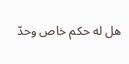هل له حكم خاص وحدّ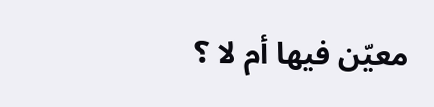معيّن فيها أم لا ؟